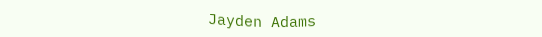Jayden Adams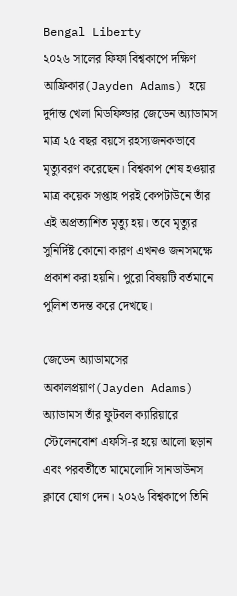Bengal Liberty
২০২৬ সালের ফিফা বিশ্বকাপে দক্ষিণ আফ্রিকার(Jayden Adams) হয়ে দুর্দান্ত খেলা মিডফিল্ডার জেডেন অ্যাডামস মাত্র ২৫ বছর বয়সে রহস্যজনকভাবে মৃত্যুবরণ করেছেন। বিশ্বকাপ শেষ হওয়ার মাত্র কয়েক সপ্তাহ পরই কেপটাউনে তাঁর এই অপ্রত্যাশিত মৃত্যু হয়। তবে মৃত্যুর সুনির্দিষ্ট কোনো কারণ এখনও জনসমক্ষে প্রকাশ করা হয়নি। পুরো বিষয়টি বর্তমানে পুলিশ তদন্ত করে দেখছে।

জেডেন অ্যাডামসের অকালপ্রয়াণ(Jayden Adams)
অ্যাডামস তাঁর ফুটবল ক্যারিয়ারে স্টেলেনবোশ এফসি-র হয়ে আলো ছড়ান এবং পরবর্তীতে মামেলোদি সানডাউনস ক্লাবে যোগ দেন। ২০২৬ বিশ্বকাপে তিনি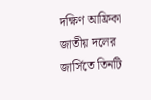দক্ষিণ আফ্রিকা জাতীয় দলের জার্সিতে তিনটি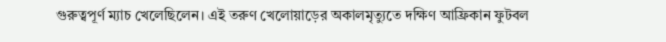গুরুত্বপূর্ণ ম্যাচ খেলেছিলেন। এই তরুণ খেলোয়াড়ের অকালমৃত্যুতে দক্ষিণ আফ্রিকান ফুটবল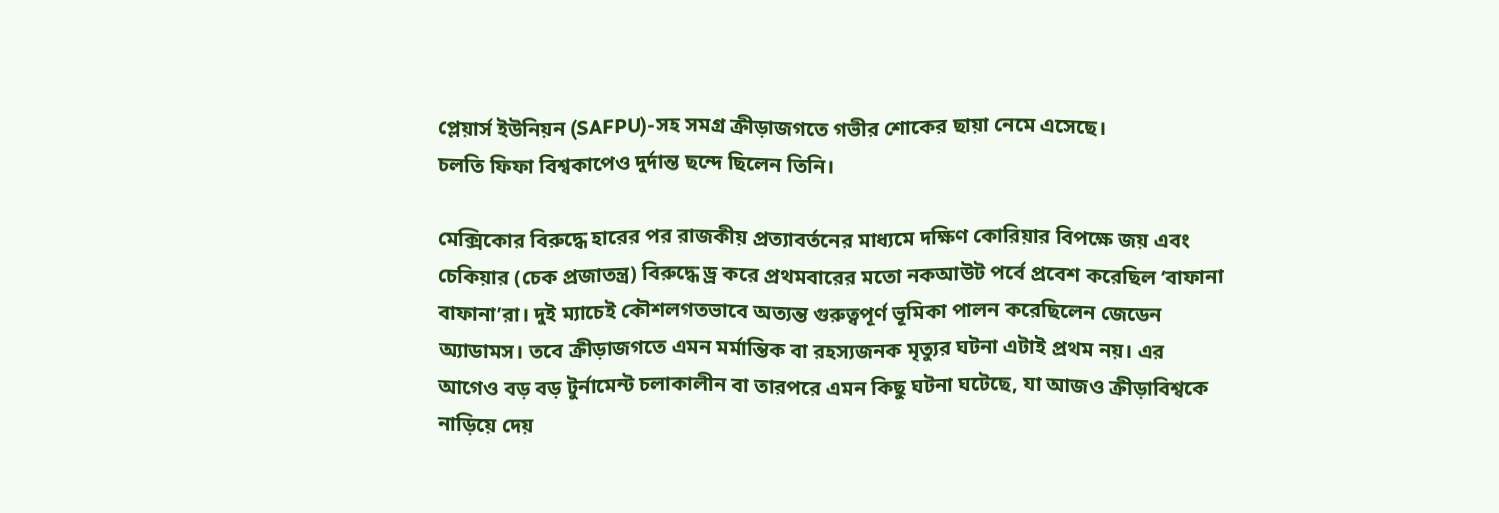প্লেয়ার্স ইউনিয়ন (SAFPU)-সহ সমগ্র ক্রীড়াজগতে গভীর শোকের ছায়া নেমে এসেছে।
চলতি ফিফা বিশ্বকাপেও দুর্দান্ত ছন্দে ছিলেন তিনি।

মেক্সিকোর বিরুদ্ধে হারের পর রাজকীয় প্রত্যাবর্তনের মাধ্যমে দক্ষিণ কোরিয়ার বিপক্ষে জয় এবং চেকিয়ার (চেক প্রজাতন্ত্র) বিরুদ্ধে ড্র করে প্রথমবারের মতো নকআউট পর্বে প্রবেশ করেছিল ‘বাফানা বাফানা’রা। দুই ম্যাচেই কৌশলগতভাবে অত্যন্ত গুরুত্বপূর্ণ ভূমিকা পালন করেছিলেন জেডেন অ্যাডামস। তবে ক্রীড়াজগতে এমন মর্মান্তিক বা রহস্যজনক মৃত্যুর ঘটনা এটাই প্রথম নয়। এর আগেও বড় বড় টুর্নামেন্ট চলাকালীন বা তারপরে এমন কিছু ঘটনা ঘটেছে, যা আজও ক্রীড়াবিশ্বকে নাড়িয়ে দেয়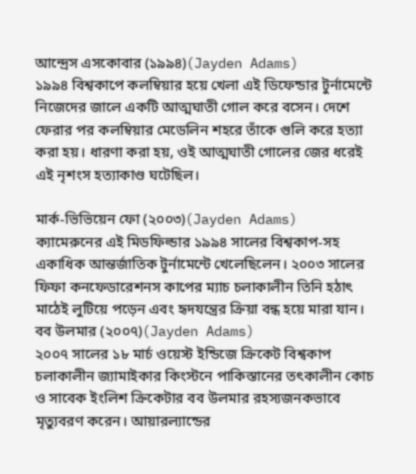আন্দ্রেস এসকোবার (১৯৯৪)(Jayden Adams)
১৯৯৪ বিশ্বকাপে কলম্বিয়ার হয়ে খেলা এই ডিফেন্ডার টুর্নামেন্টে নিজেদের জালে একটি আত্মঘাতী গোল করে বসেন। দেশে ফেরার পর কলম্বিয়ার মেডেলিন শহরে তাঁকে গুলি করে হত্যা করা হয়। ধারণা করা হয়, ওই আত্মঘাতী গোলের জের ধরেই এই নৃশংস হত্যাকাণ্ড ঘটেছিল।

মার্ক-ভিভিয়েন ফো (২০০৩)(Jayden Adams)
ক্যামেরুনের এই মিডফিল্ডার ১৯৯৪ সালের বিশ্বকাপ-সহ একাধিক আন্তর্জাতিক টুর্নামেন্টে খেলেছিলেন। ২০০৩ সালের ফিফা কনফেডারেশনস কাপের ম্যাচ চলাকালীন তিনি হঠাৎ মাঠেই লুটিয়ে পড়েন এবং হৃদযন্ত্রের ক্রিয়া বন্ধ হয়ে মারা যান।
বব উলমার (২০০৭)(Jayden Adams)
২০০৭ সালের ১৮ মার্চ ওয়েস্ট ইন্ডিজে ক্রিকেট বিশ্বকাপ চলাকালীন জ্যামাইকার কিংস্টনে পাকিস্তানের তৎকালীন কোচ ও সাবেক ইংলিশ ক্রিকেটার বব উলমার রহস্যজনকভাবে মৃত্যুবরণ করেন। আয়ারল্যান্ডের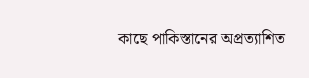কাছে পাকিস্তানের অপ্রত্যাশিত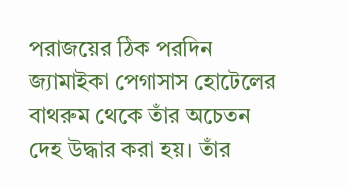পরাজয়ের ঠিক পরদিন জ্যামাইকা পেগাসাস হোটেলের বাথরুম থেকে তাঁর অচেতন দেহ উদ্ধার করা হয়। তাঁর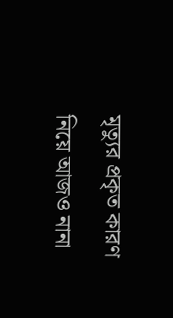মৃত্যুর প্রকৃত কারণ নিয়ে আজও নানা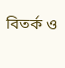বিতর্ক ও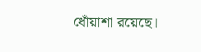ধোঁয়াশা রয়েছে।